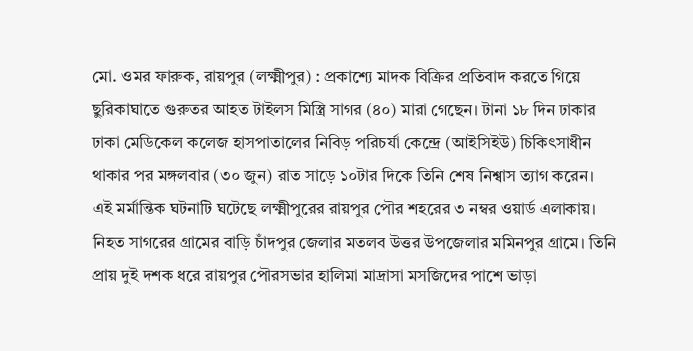মো. ওমর ফারুক, রায়পুর (লক্ষ্মীপুর) : প্রকাশ্যে মাদক বিক্রির প্রতিবাদ করতে গিয়ে ছুরিকাঘাতে গুরুতর আহত টাইলস মিস্ত্রি সাগর (৪০) মারা গেছেন। টানা ১৮ দিন ঢাকার ঢাকা মেডিকেল কলেজ হাসপাতালের নিবিড় পরিচর্যা কেন্দ্রে (আইসিইউ) চিকিৎসাধীন থাকার পর মঙ্গলবার (৩০ জুন) রাত সাড়ে ১০টার দিকে তিনি শেষ নিশ্বাস ত্যাগ করেন।
এই মর্মান্তিক ঘটনাটি ঘটেছে লক্ষ্মীপুরের রায়পুর পৌর শহরের ৩ নম্বর ওয়ার্ড এলাকায়। নিহত সাগরের গ্রামের বাড়ি চাঁদপুর জেলার মতলব উত্তর উপজেলার মমিনপুর গ্রামে। তিনি প্রায় দুই দশক ধরে রায়পুর পৌরসভার হালিমা মাদ্রাসা মসজিদের পাশে ভাড়া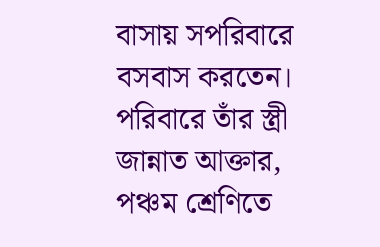বাসায় সপরিবারে বসবাস করতেন। পরিবারে তাঁর স্ত্রী জান্নাত আক্তার, পঞ্চম শ্রেণিতে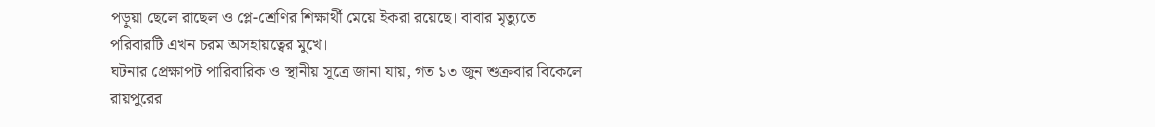পড়ুয়া ছেলে রাছেল ও প্লে-শ্রেণির শিক্ষার্থী মেয়ে ইকরা রয়েছে। বাবার মৃত্যুতে পরিবারটি এখন চরম অসহায়ত্বের মুখে।
ঘটনার প্রেক্ষাপট পারিবারিক ও স্থানীয় সূত্রে জানা যায়, গত ১৩ জুন শুক্রবার বিকেলে রায়পুরের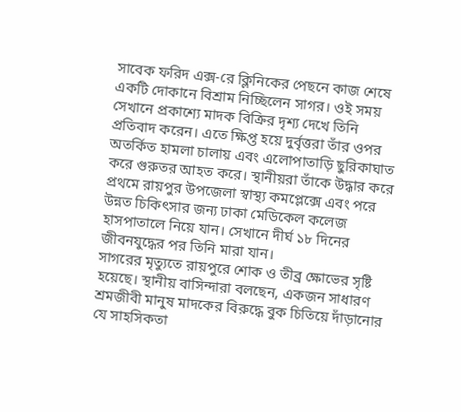সাবেক ফরিদ এক্স-রে ক্লিনিকের পেছনে কাজ শেষে একটি দোকানে বিশ্রাম নিচ্ছিলেন সাগর। ওই সময় সেখানে প্রকাশ্যে মাদক বিক্রির দৃশ্য দেখে তিনি প্রতিবাদ করেন। এতে ক্ষিপ্ত হয়ে দুর্বৃত্তরা তাঁর ওপর অতর্কিত হামলা চালায় এবং এলোপাতাড়ি ছুরিকাঘাত করে গুরুতর আহত করে। স্থানীয়রা তাঁকে উদ্ধার করে প্রথমে রায়পুর উপজেলা স্বাস্থ্য কমপ্লেক্সে এবং পরে উন্নত চিকিৎসার জন্য ঢাকা মেডিকেল কলেজ হাসপাতালে নিয়ে যান। সেখানে দীর্ঘ ১৮ দিনের জীবনযুদ্ধের পর তিনি মারা যান।
সাগরের মৃত্যুতে রায়পুরে শোক ও তীব্র ক্ষোভের সৃষ্টি হয়েছে। স্থানীয় বাসিন্দারা বলছেন, একজন সাধারণ শ্রমজীবী মানুষ মাদকের বিরুদ্ধে বুক চিতিয়ে দাঁড়ানোর যে সাহসিকতা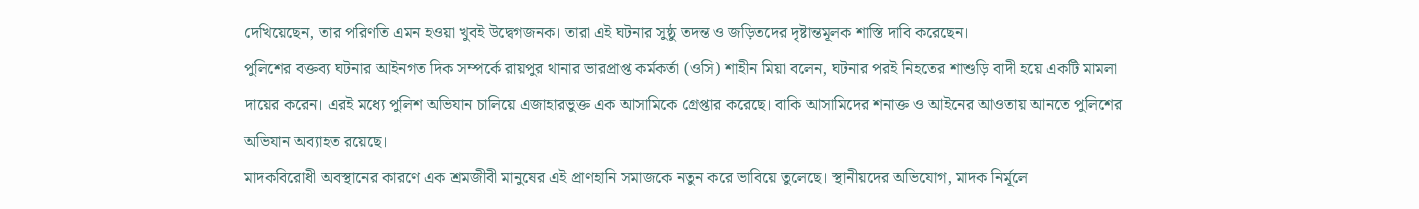দেখিয়েছেন, তার পরিণতি এমন হওয়া খুবই উদ্বেগজনক। তারা এই ঘটনার সুষ্ঠু তদন্ত ও জড়িতদের দৃষ্টান্তমূলক শাস্তি দাবি করেছেন।
পুলিশের বক্তব্য ঘটনার আইনগত দিক সম্পর্কে রায়পুর থানার ভারপ্রাপ্ত কর্মকর্তা (ওসি) শাহীন মিয়া বলেন, ঘটনার পরই নিহতের শাশুড়ি বাদী হয়ে একটি মামলা দায়ের করেন। এরই মধ্যে পুলিশ অভিযান চালিয়ে এজাহারভুক্ত এক আসামিকে গ্রেপ্তার করেছে। বাকি আসামিদের শনাক্ত ও আইনের আওতায় আনতে পুলিশের অভিযান অব্যাহত রয়েছে।
মাদকবিরোধী অবস্থানের কারণে এক শ্রমজীবী মানুষের এই প্রাণহানি সমাজকে নতুন করে ভাবিয়ে তুলেছে। স্থানীয়দের অভিযোগ, মাদক নির্মূলে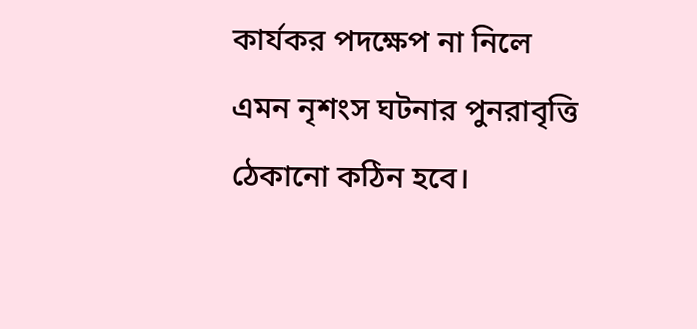কার্যকর পদক্ষেপ না নিলে এমন নৃশংস ঘটনার পুনরাবৃত্তি ঠেকানো কঠিন হবে।